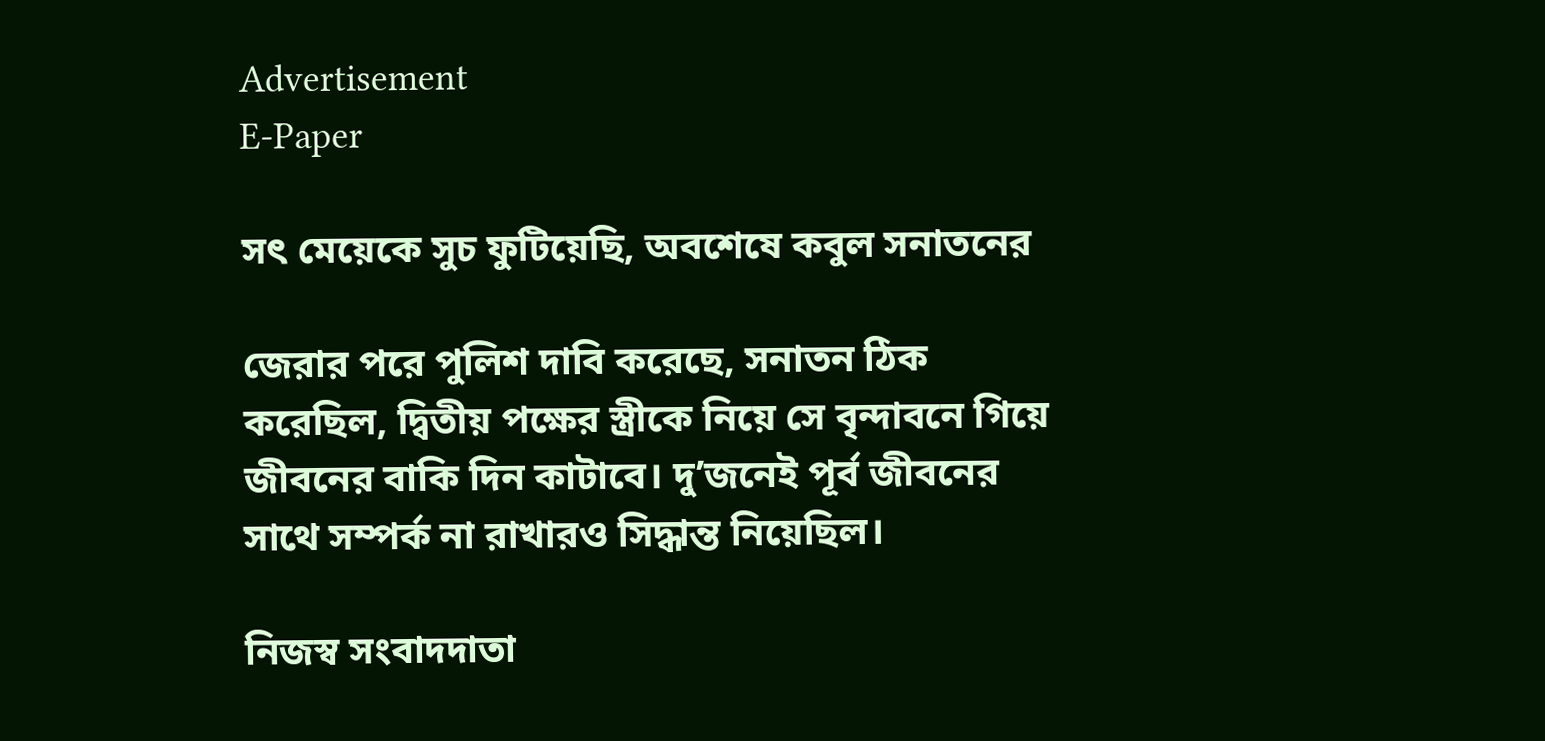Advertisement
E-Paper

সৎ মেয়েকে সুচ ফুটিয়েছি, অবশেষে কবুল সনাতনের

জেরার পরে পুলিশ দাবি করেছে, সনাতন ঠিক করেছিল, দ্বিতীয় পক্ষের স্ত্রীকে নিয়ে সে বৃন্দাবনে গিয়ে জীবনের বাকি দিন কাটাবে। দু’জনেই পূর্ব জীবনের সাথে সম্পর্ক না রাখারও সিদ্ধান্ত নিয়েছিল।

নিজস্ব সংবাদদাতা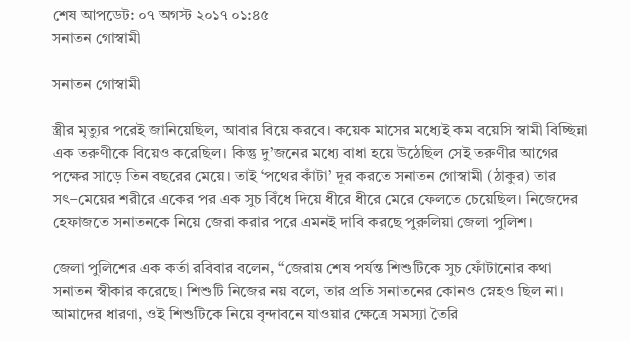শেষ আপডেট: ০৭ অগস্ট ২০১৭ ০১:৪৫
সনাতন গোস্বামী

সনাতন গোস্বামী

স্ত্রীর মৃত্যুর পরেই জানিয়েছিল, আবার বিয়ে করবে। কয়েক মাসের মধ্যেই কম বয়েসি স্বামী বিচ্ছিন্না এক তরুণীকে বিয়েও করেছিল। কিন্তু দু’জনের মধ্যে বাধা হয়ে উঠেছিল সেই তরুণীর আগের পক্ষের সাড়ে তিন বছরের মেয়ে। তাই ‘পথের কাঁটা’ দূর করতে সনাতন গোস্বামী (ঠাকুর) তার সৎ–মেয়ের শরীরে একের পর এক সুচ বিঁধে দিয়ে ধীরে ধীরে মেরে ফেলতে চেয়েছিল। নিজেদের হেফাজতে সনাতনকে নিয়ে জেরা করার পরে এমনই দাবি করছে পুরুলিয়া জেলা পুলিশ।

জেলা পুলিশের এক কর্তা রবিবার বলেন, ‘‘জেরায় শেষ পর্যন্ত শিশুটিকে সুচ ফোঁটানোর কথা সনাতন স্বীকার করেছে। শিশুটি নিজের নয় বলে, তার প্রতি সনাতনের কোনও স্নেহও ছিল না। আমাদের ধারণা, ওই শিশুটিকে নিয়ে বৃন্দাবনে যাওয়ার ক্ষেত্রে সমস্যা তৈরি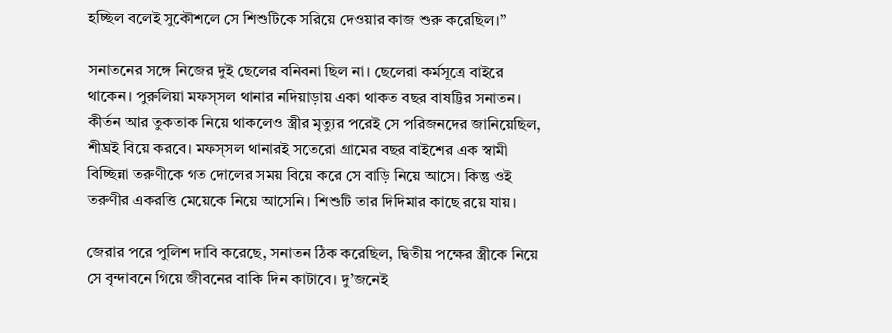হচ্ছিল বলেই সুকৌশলে সে শিশুটিকে সরিয়ে দেওয়ার কাজ শুরু করেছিল।’’

সনাতনের সঙ্গে নিজের দুই ছেলের বনিবনা ছিল না। ছেলেরা কর্মসূত্রে বাইরে থাকেন। পুরুলিয়া মফস্‌সল থানার নদিয়াড়ায় একা থাকত বছর বাষট্টির সনাতন। কীর্তন আর তুকতাক নিয়ে থাকলেও স্ত্রীর মৃত্যুর পরেই সে পরিজনদের জানিয়েছিল, শীঘ্রই বিয়ে করবে। মফস্সল থানারই সতেরো গ্রামের বছর বাইশের এক স্বামী বিচ্ছিন্না তরুণীকে গত দোলের সময় বিয়ে করে সে বাড়ি নিয়ে আসে। কিন্তু ওই তরুণীর একরত্তি মেয়েকে নিয়ে আসেনি। শিশুটি তার দিদিমার কাছে রয়ে যায়।

জেরার পরে পুলিশ দাবি করেছে, সনাতন ঠিক করেছিল, দ্বিতীয় পক্ষের স্ত্রীকে নিয়ে সে বৃন্দাবনে গিয়ে জীবনের বাকি দিন কাটাবে। দু’জনেই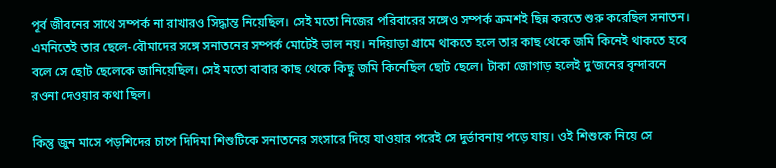পূর্ব জীবনের সাথে সম্পর্ক না রাখারও সিদ্ধান্ত নিয়েছিল। সেই মতো নিজের পরিবারের সঙ্গেও সম্পর্ক ক্রমশই ছিন্ন করতে শুরু করেছিল সনাতন। এমনিতেই তার ছেলে-বৌমাদের সঙ্গে সনাতনের সম্পর্ক মোটেই ভাল নয়। নদিয়াড়া গ্রামে থাকতে হলে তার কাছ থেকে জমি কিনেই থাকতে হবে বলে সে ছোট ছেলেকে জানিয়েছিল। সেই মতো বাবার কাছ থেকে কিছু জমি কিনেছিল ছোট ছেলে। টাকা জোগাড় হলেই দু’জনের বৃন্দাবনে রওনা দেওয়ার কথা ছিল।

কিন্তু জুন মাসে পড়শিদের চাপে দিদিমা শিশুটিকে সনাতনের সংসারে দিয়ে যাওয়ার পরেই সে দুর্ভাবনায় পড়ে যায়। ওই শিশুকে নিয়ে সে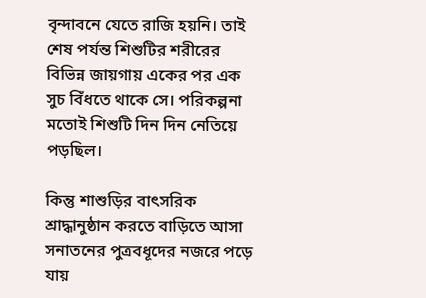বৃন্দাবনে যেতে রাজি হয়নি। তাই শেষ পর্যন্ত শিশুটির শরীরের বিভিন্ন জায়গায় একের পর এক সুচ বিঁধতে থাকে সে। পরিকল্পনা মতোই শিশুটি দিন দিন নেতিয়ে পড়ছিল।

কিন্তু শাশুড়ির বাৎসরিক শ্রাদ্ধানুষ্ঠান করতে বাড়িতে আসা সনাতনের পুত্রবধূদের নজরে পড়ে যায়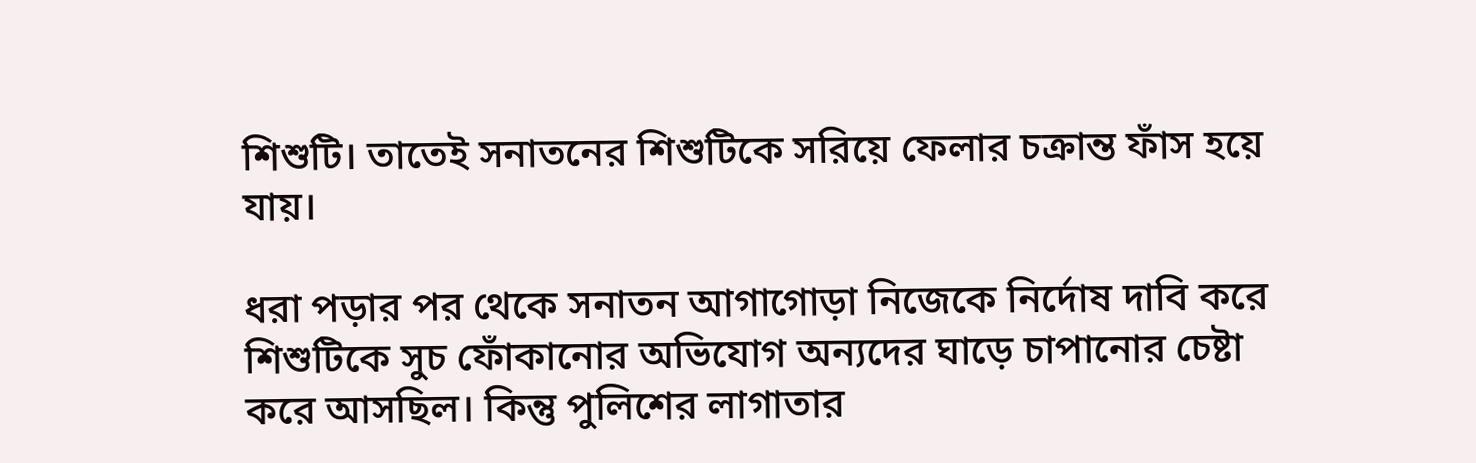শিশুটি। তাতেই সনাতনের শিশুটিকে সরিয়ে ফেলার চক্রান্ত ফাঁস হয়ে যায়।

ধরা পড়ার পর থেকে সনাতন আগাগোড়া নিজেকে নির্দোষ দাবি করে শিশুটিকে সুচ ফোঁকানোর অভিযোগ অন্যদের ঘাড়ে চাপানোর চেষ্টা করে আসছিল। কিন্তু পুলিশের লাগাতার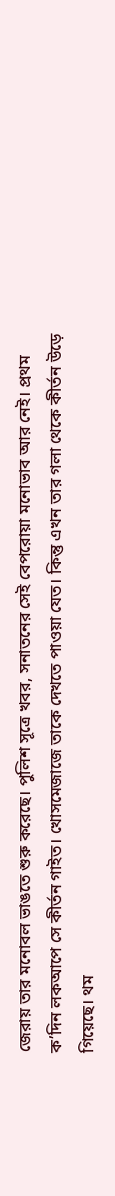জেরায় তার মনোবল ভাঙতে শুরু করেছে। পুলিশ সূত্রে খবর, সনাতনের সেই বেপরোয়া মনোভাব আর নেই। প্রথম ক’দিন লকআপে সে কীর্তন গাইত। খোসমেজাজে তাকে দেখতে পাওয়া যেত। কিন্তু এখন তার গলা থেকে কীর্তন উড়ে গিয়েছে। থম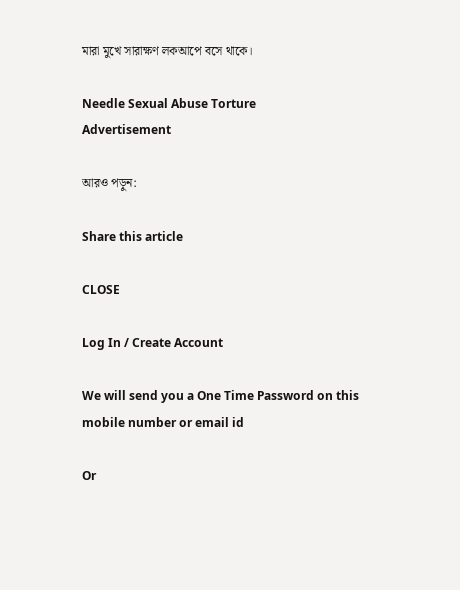মারা মুখে সারাক্ষণ লকআপে বসে থাকে।

Needle Sexual Abuse Torture
Advertisement

আরও পড়ুন:

Share this article

CLOSE

Log In / Create Account

We will send you a One Time Password on this mobile number or email id

Or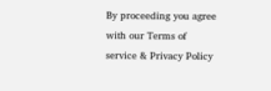By proceeding you agree with our Terms of service & Privacy Policy